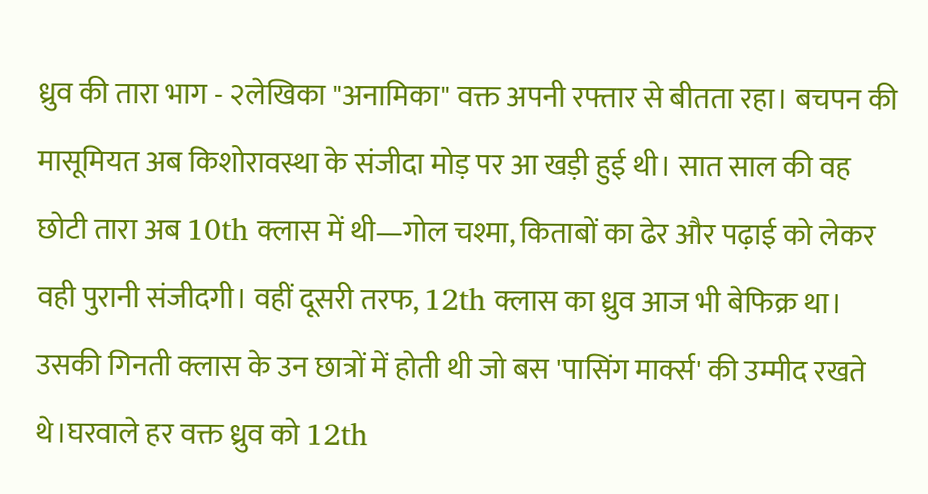ध्रुव की तारा भाग - २लेखिका "अनामिका" वक्त अपनी रफ्तार से बीतता रहा। बचपन की मासूमियत अब किशोरावस्था के संजीदा मोड़ पर आ खड़ी हुई थी। सात साल की वह छोटी तारा अब 10th क्लास में थी—गोल चश्मा, किताबों का ढेर और पढ़ाई को लेकर वही पुरानी संजीदगी। वहीं दूसरी तरफ, 12th क्लास का ध्रुव आज भी बेफिक्र था। उसकी गिनती क्लास के उन छात्रों में होती थी जो बस 'पासिंग मार्क्स' की उम्मीद रखते थे।घरवाले हर वक्त ध्रुव को 12th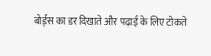बोर्ड्स का डर दिखाते और पढ़ाई के लिए टोकते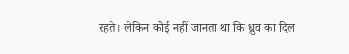रहते। लेकिन कोई नहीं जानता था कि ध्रुव का दिल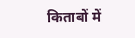किताबों में